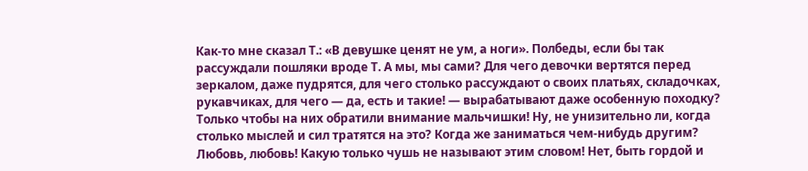Как-то мне сказал Т.: «В девушке ценят не ум, а ноги». Полбеды, если бы так рассуждали пошляки вроде Т. А мы, мы сами? Для чего девочки вертятся перед зеркалом, даже пудрятся, для чего столько рассуждают о своих платьях, складочках, рукавчиках, для чего — да, есть и такие! — вырабатывают даже особенную походку? Только чтобы на них обратили внимание мальчишки! Ну, не унизительно ли, когда столько мыслей и сил тратятся на это? Когда же заниматься чем-нибудь другим? Любовь, любовь! Какую только чушь не называют этим словом! Нет, быть гордой и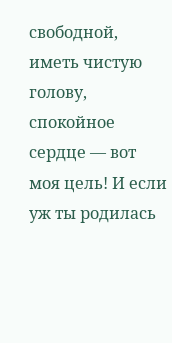свободной, иметь чистую голову, спокойное сердце — вот моя цель! И если уж ты родилась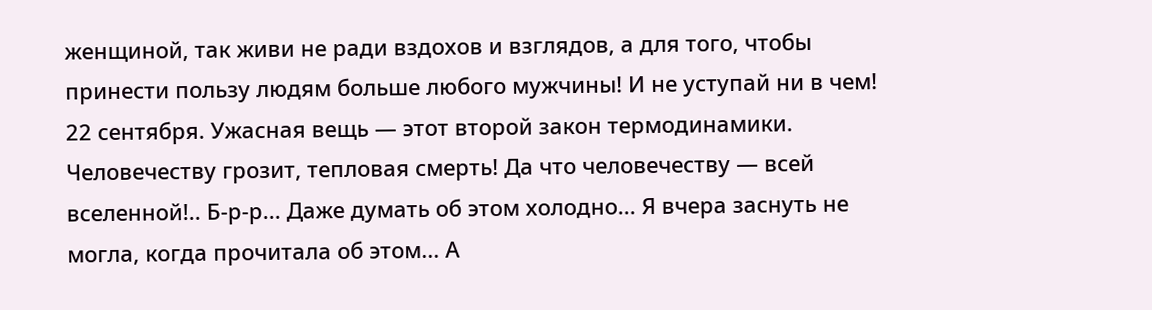женщиной, так живи не ради вздохов и взглядов, а для того, чтобы принести пользу людям больше любого мужчины! И не уступай ни в чем!
22 сентября. Ужасная вещь — этот второй закон термодинамики. Человечеству грозит, тепловая смерть! Да что человечеству — всей вселенной!.. Б-р-р... Даже думать об этом холодно... Я вчера заснуть не могла, когда прочитала об этом... А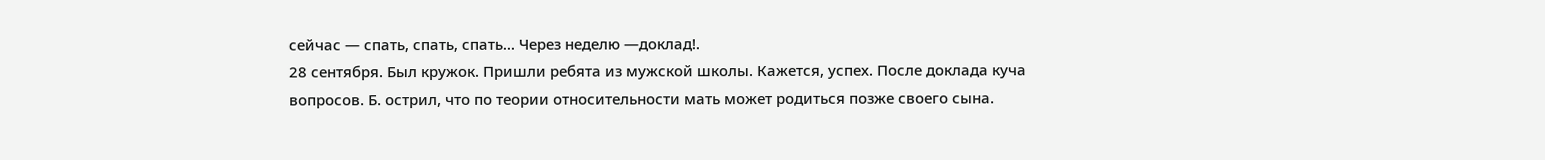сейчас — спать, спать, спать... Через неделю —доклад!.
28 сентября. Был кружок. Пришли ребята из мужской школы. Кажется, успех. После доклада куча вопросов. Б. острил, что по теории относительности мать может родиться позже своего сына.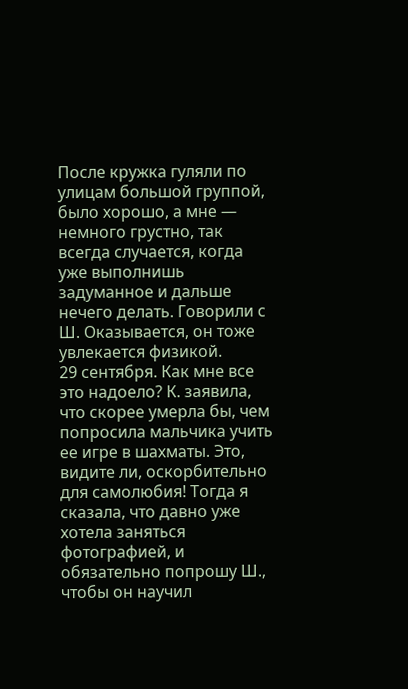После кружка гуляли по улицам большой группой, было хорошо, а мне — немного грустно, так всегда случается, когда уже выполнишь задуманное и дальше нечего делать. Говорили с Ш. Оказывается, он тоже увлекается физикой.
29 сентября. Как мне все это надоело? К. заявила, что скорее умерла бы, чем попросила мальчика учить ее игре в шахматы. Это, видите ли, оскорбительно для самолюбия! Тогда я сказала, что давно уже хотела заняться фотографией, и обязательно попрошу Ш., чтобы он научил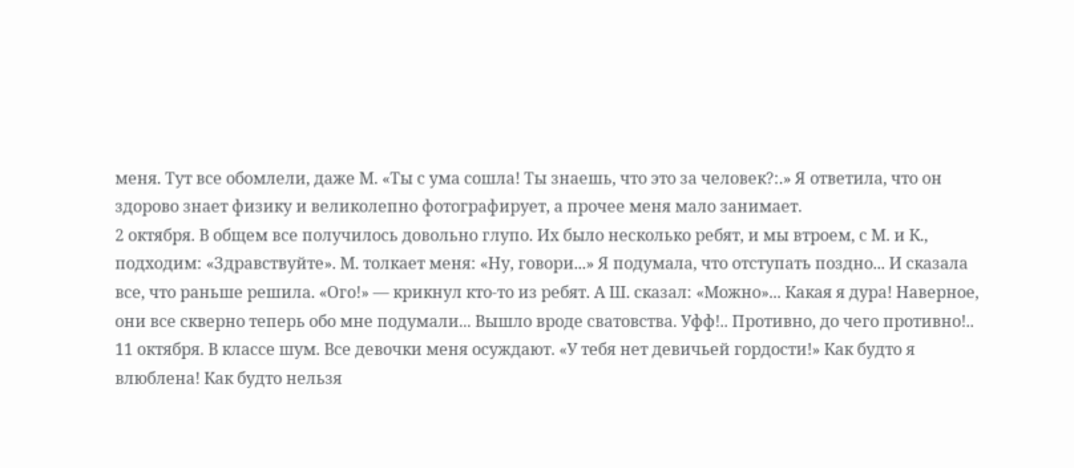меня. Тут все обомлели, даже М. «Ты с ума сошла! Ты знаешь, что это за человек?:.» Я ответила, что он здорово знает физику и великолепно фотографирует, а прочее меня мало занимает.
2 октября. В общем все получилось довольно глупо. Их было несколько ребят, и мы втроем, с М. и К., подходим: «Здравствуйте». М. толкает меня: «Ну, говори...» Я подумала, что отступать поздно... И сказала все, что раньше решила. «Ого!» — крикнул кто-то из ребят. А Ш. сказал: «Можно»... Какая я дура! Наверное, они все скверно теперь обо мне подумали... Вышло вроде сватовства. Уфф!.. Противно, до чего противно!..
11 октября. В классе шум. Все девочки меня осуждают. «У тебя нет девичьей гордости!» Как будто я влюблена! Как будто нельзя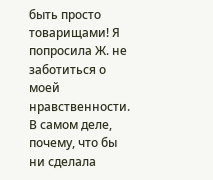быть просто товарищами! Я попросила Ж. не заботиться о моей нравственности. В самом деле, почему, что бы ни сделала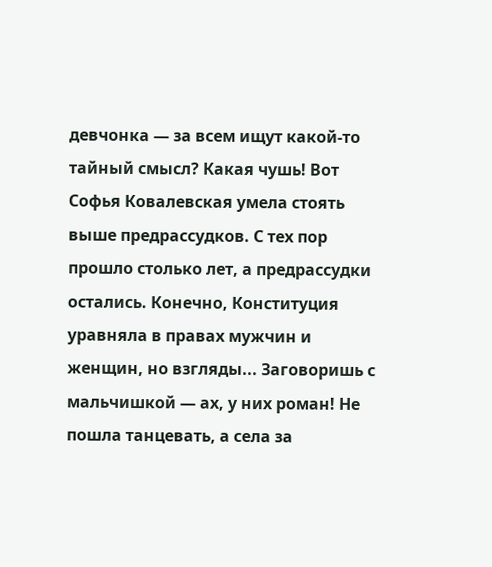девчонка — за всем ищут какой-то тайный смысл? Какая чушь! Вот Софья Ковалевская умела стоять выше предрассудков. С тех пор прошло столько лет, а предрассудки остались. Конечно, Конституция уравняла в правах мужчин и женщин, но взгляды... Заговоришь с мальчишкой — ах, у них роман! Не пошла танцевать, а села за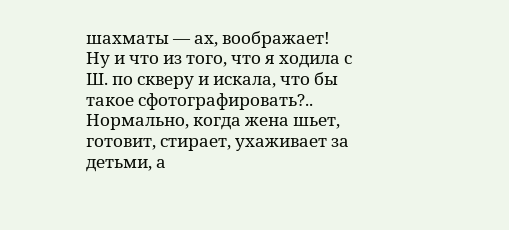шахматы — ах, воображает! Ну и что из того, что я ходила с Ш. по скверу и искала, что бы такое сфотографировать?.. Нормально, когда жена шьет, готовит, стирает, ухаживает за детьми, а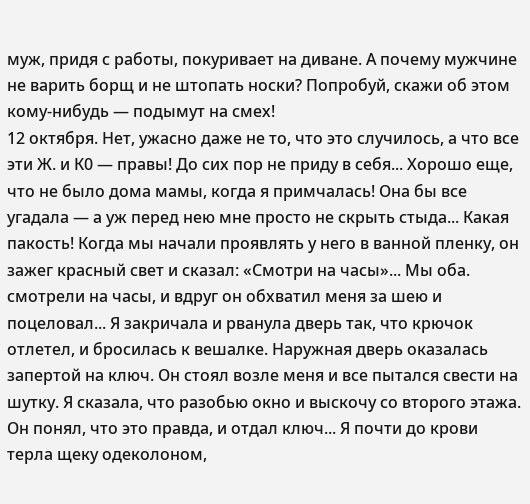муж, придя с работы, покуривает на диване. А почему мужчине не варить борщ и не штопать носки? Попробуй, скажи об этом кому-нибудь — подымут на смех!
12 октября. Нет, ужасно даже не то, что это случилось, а что все эти Ж. и К0 — правы! До сих пор не приду в себя... Хорошо еще, что не было дома мамы, когда я примчалась! Она бы все угадала — а уж перед нею мне просто не скрыть стыда... Какая пакость! Когда мы начали проявлять у него в ванной пленку, он зажег красный свет и сказал: «Смотри на часы»... Мы оба. смотрели на часы, и вдруг он обхватил меня за шею и поцеловал... Я закричала и рванула дверь так, что крючок отлетел, и бросилась к вешалке. Наружная дверь оказалась запертой на ключ. Он стоял возле меня и все пытался свести на шутку. Я сказала, что разобью окно и выскочу со второго этажа. Он понял, что это правда, и отдал ключ... Я почти до крови терла щеку одеколоном,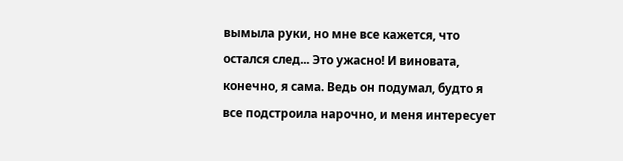вымыла руки, но мне все кажется, что остался след... Это ужасно! И виновата, конечно, я сама. Ведь он подумал, будто я все подстроила нарочно, и меня интересует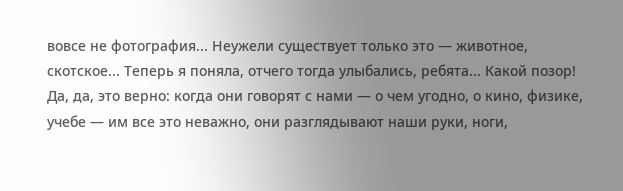вовсе не фотография... Неужели существует только это — животное, скотское... Теперь я поняла, отчего тогда улыбались, ребята... Какой позор! Да, да, это верно: когда они говорят с нами — о чем угодно, о кино, физике, учебе — им все это неважно, они разглядывают наши руки, ноги,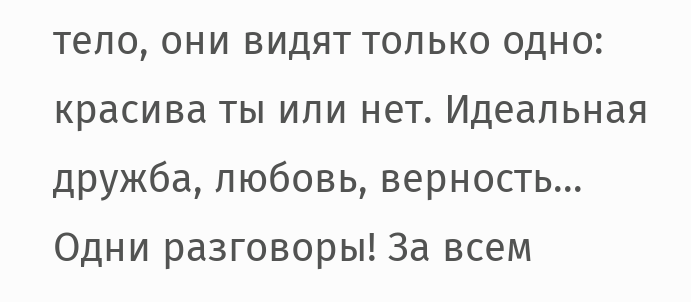тело, они видят только одно: красива ты или нет. Идеальная дружба, любовь, верность... Одни разговоры! За всем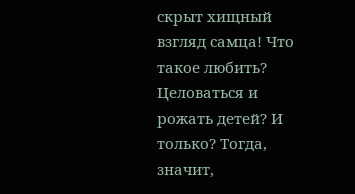скрыт хищный взгляд самца! Что такое любить? Целоваться и рожать детей? И только? Тогда, значит,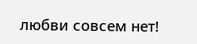любви совсем нет!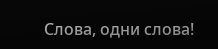Слова, одни слова!